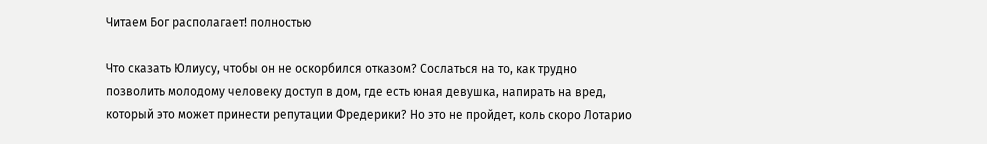Читаем Бог располагает! полностью

Что сказать Юлиусу, чтобы он не оскорбился отказом? Сослаться на то, как трудно позволить молодому человеку доступ в дом, где есть юная девушка, напирать на вред, который это может принести репутации Фредерики? Но это не пройдет, коль скоро Лотарио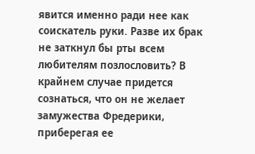явится именно ради нее как соискатель руки. Разве их брак не заткнул бы рты всем любителям позлословить? В крайнем случае придется сознаться, что он не желает замужества Фредерики, приберегая ее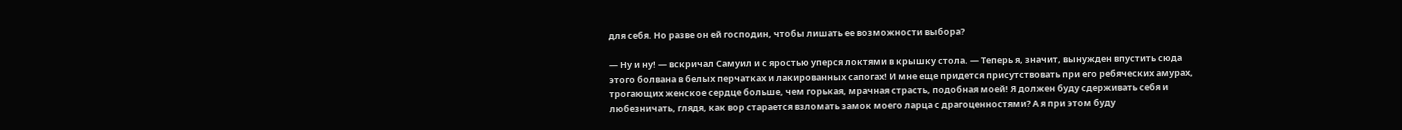для себя. Но разве он ей господин, чтобы лишать ее возможности выбора?

— Ну и ну! — вскричал Самуил и с яростью уперся локтями в крышку стола. — Теперь я, значит, вынужден впустить сюда этого болвана в белых перчатках и лакированных сапогах! И мне еще придется присутствовать при его ребяческих амурах, трогающих женское сердце больше, чем горькая, мрачная страсть, подобная моей! Я должен буду сдерживать себя и любезничать, глядя, как вор старается взломать замок моего ларца с драгоценностями? А я при этом буду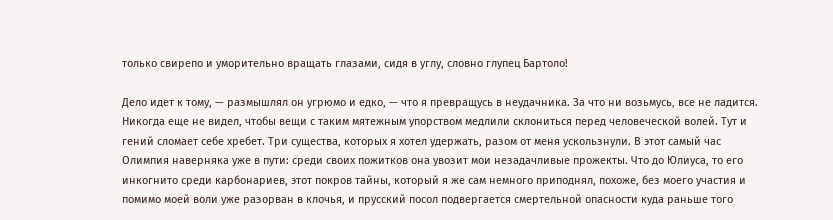только свирепо и уморительно вращать глазами, сидя в углу, словно глупец Бартоло!

Дело идет к тому, — размышлял он угрюмо и едко, — что я превращусь в неудачника. За что ни возьмусь, все не ладится. Никогда еще не видел, чтобы вещи с таким мятежным упорством медлили склониться перед человеческой волей. Тут и гений сломает себе хребет. Три существа, которых я хотел удержать, разом от меня ускользнули. В этот самый час Олимпия наверняка уже в пути: среди своих пожитков она увозит мои незадачливые прожекты. Что до Юлиуса, то его инкогнито среди карбонариев, этот покров тайны, который я же сам немного приподнял, похоже, без моего участия и помимо моей воли уже разорван в клочья, и прусский посол подвергается смертельной опасности куда раньше того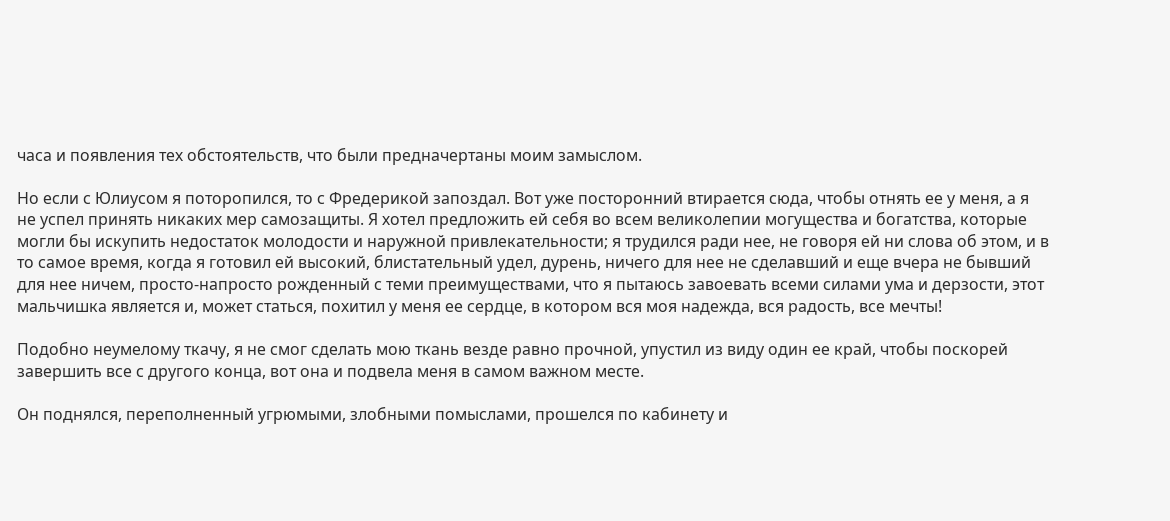часа и появления тех обстоятельств, что были предначертаны моим замыслом.

Но если с Юлиусом я поторопился, то с Фредерикой запоздал. Вот уже посторонний втирается сюда, чтобы отнять ее у меня, а я не успел принять никаких мер самозащиты. Я хотел предложить ей себя во всем великолепии могущества и богатства, которые могли бы искупить недостаток молодости и наружной привлекательности; я трудился ради нее, не говоря ей ни слова об этом, и в то самое время, когда я готовил ей высокий, блистательный удел, дурень, ничего для нее не сделавший и еще вчера не бывший для нее ничем, просто-напросто рожденный с теми преимуществами, что я пытаюсь завоевать всеми силами ума и дерзости, этот мальчишка является и, может статься, похитил у меня ее сердце, в котором вся моя надежда, вся радость, все мечты!

Подобно неумелому ткачу, я не смог сделать мою ткань везде равно прочной, упустил из виду один ее край, чтобы поскорей завершить все с другого конца, вот она и подвела меня в самом важном месте.

Он поднялся, переполненный угрюмыми, злобными помыслами, прошелся по кабинету и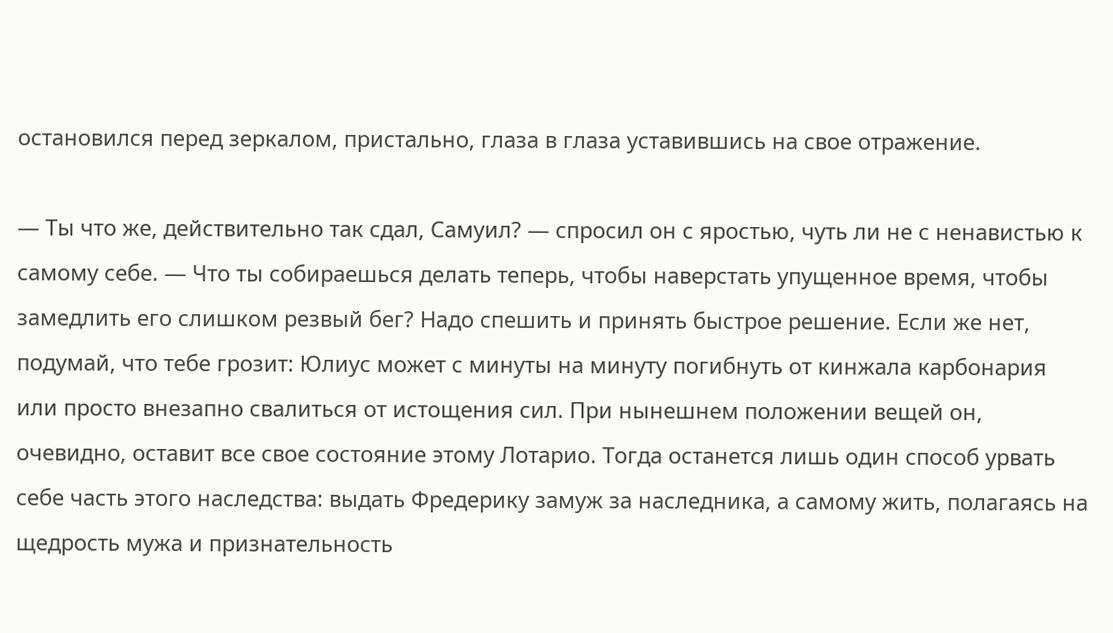остановился перед зеркалом, пристально, глаза в глаза уставившись на свое отражение.

— Ты что же, действительно так сдал, Самуил? — спросил он с яростью, чуть ли не с ненавистью к самому себе. — Что ты собираешься делать теперь, чтобы наверстать упущенное время, чтобы замедлить его слишком резвый бег? Надо спешить и принять быстрое решение. Если же нет, подумай, что тебе грозит: Юлиус может с минуты на минуту погибнуть от кинжала карбонария или просто внезапно свалиться от истощения сил. При нынешнем положении вещей он, очевидно, оставит все свое состояние этому Лотарио. Тогда останется лишь один способ урвать себе часть этого наследства: выдать Фредерику замуж за наследника, а самому жить, полагаясь на щедрость мужа и признательность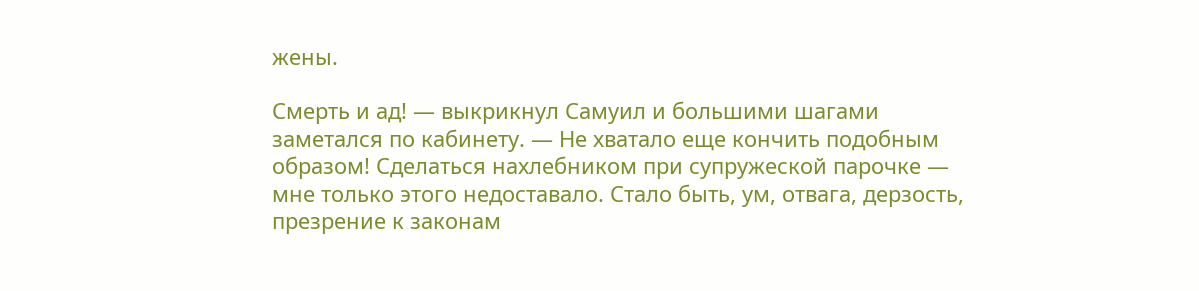жены.

Смерть и ад! — выкрикнул Самуил и большими шагами заметался по кабинету. — Не хватало еще кончить подобным образом! Сделаться нахлебником при супружеской парочке — мне только этого недоставало. Стало быть, ум, отвага, дерзость, презрение к законам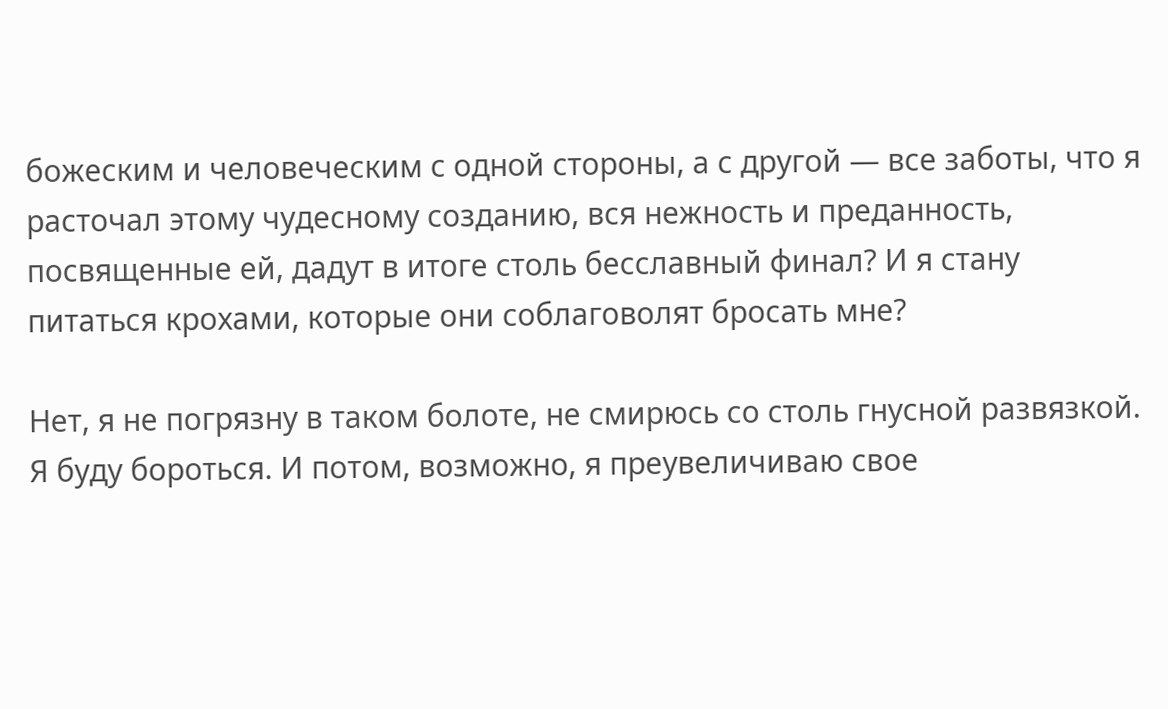божеским и человеческим с одной стороны, а с другой — все заботы, что я расточал этому чудесному созданию, вся нежность и преданность, посвященные ей, дадут в итоге столь бесславный финал? И я стану питаться крохами, которые они соблаговолят бросать мне?

Нет, я не погрязну в таком болоте, не смирюсь со столь гнусной развязкой. Я буду бороться. И потом, возможно, я преувеличиваю свое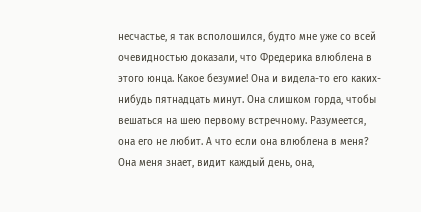несчастье, я так всполошился, будто мне уже со всей очевидностью доказали, что Фредерика влюблена в этого юнца. Какое безумие! Она и видела-то его каких-нибудь пятнадцать минут. Она слишком горда, чтобы вешаться на шею первому встречному. Разумеется, она его не любит. А что если она влюблена в меня? Она меня знает, видит каждый день, она,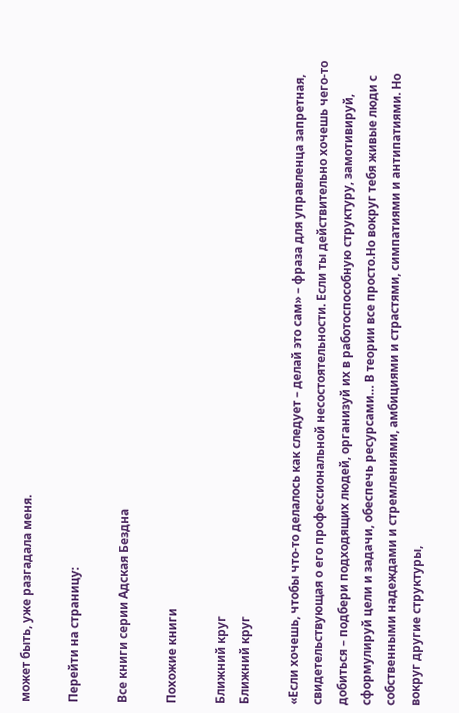может быть, уже разгадала меня.

Перейти на страницу:

Все книги серии Адская Бездна

Похожие книги

Ближний круг
Ближний круг

«Если хочешь, чтобы что-то делалось как следует – делай это сам» – фраза для управленца запретная, свидетельствующая о его профессиональной несостоятельности. Если ты действительно хочешь чего-то добиться – подбери подходящих людей, организуй их в работоспособную структуру, замотивируй, сформулируй цели и задачи, обеспечь ресурсами… В теории все просто.Но вокруг тебя живые люди с собственными надеждами и стремлениями, амбициями и страстями, симпатиями и антипатиями. Но вокруг другие структуры,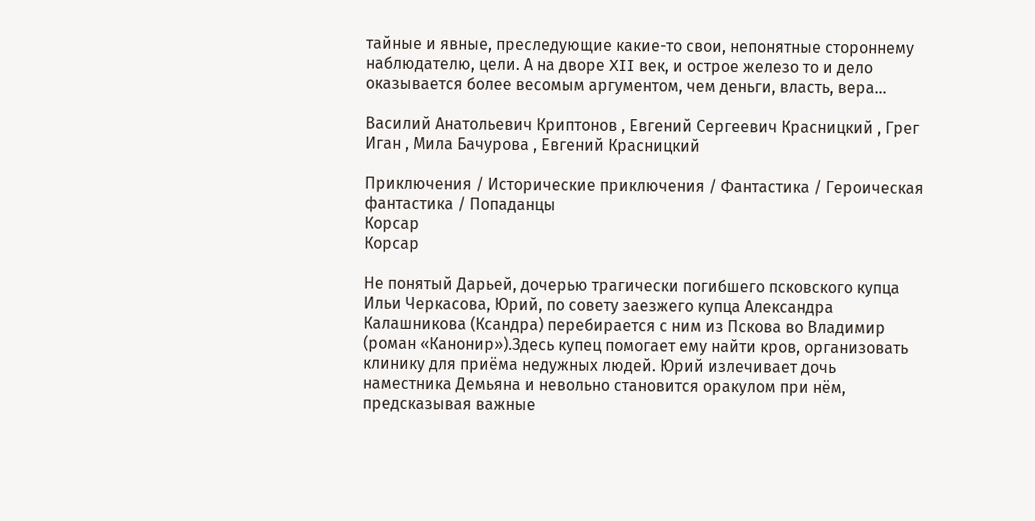тайные и явные, преследующие какие-то свои, непонятные стороннему наблюдателю, цели. А на дворе XII век, и острое железо то и дело оказывается более весомым аргументом, чем деньги, власть, вера…

Василий Анатольевич Криптонов , Евгений Сергеевич Красницкий , Грег Иган , Мила Бачурова , Евгений Красницкий

Приключения / Исторические приключения / Фантастика / Героическая фантастика / Попаданцы
Корсар
Корсар

Не понятый Дарьей, дочерью трагически погибшего псковского купца Ильи Черкасова, Юрий, по совету заезжего купца Александра Калашникова (Ксандра) перебирается с ним из Пскова во Владимир (роман «Канонир»).Здесь купец помогает ему найти кров, организовать клинику для приёма недужных людей. Юрий излечивает дочь наместника Демьяна и невольно становится оракулом при нём, предсказывая важные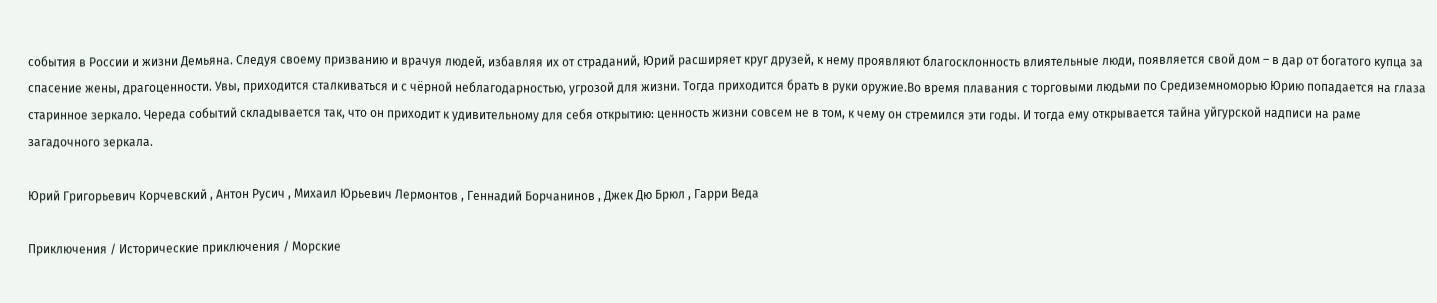события в России и жизни Демьяна. Следуя своему призванию и врачуя людей, избавляя их от страданий, Юрий расширяет круг друзей, к нему проявляют благосклонность влиятельные люди, появляется свой дом – в дар от богатого купца за спасение жены, драгоценности. Увы, приходится сталкиваться и с чёрной неблагодарностью, угрозой для жизни. Тогда приходится брать в руки оружие.Во время плавания с торговыми людьми по Средиземноморью Юрию попадается на глаза старинное зеркало. Череда событий складывается так, что он приходит к удивительному для себя открытию: ценность жизни совсем не в том, к чему он стремился эти годы. И тогда ему открывается тайна уйгурской надписи на раме загадочного зеркала.

Юрий Григорьевич Корчевский , Антон Русич , Михаил Юрьевич Лермонтов , Геннадий Борчанинов , Джек Дю Брюл , Гарри Веда

Приключения / Исторические приключения / Морские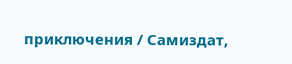приключения / Самиздат,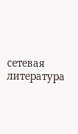сетевая литература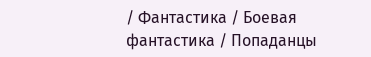/ Фантастика / Боевая фантастика / Попаданцы